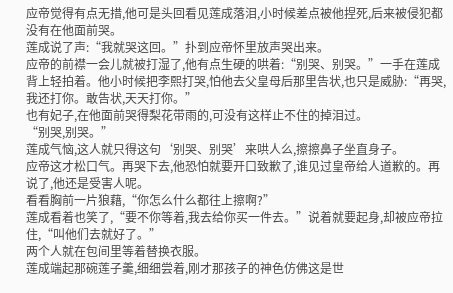应帝觉得有点无措,他可是头回看见莲成落泪,小时候差点被他捏死,后来被侵犯都没有在他面前哭。
莲成说了声:“我就哭这回。”扑到应帝怀里放声哭出来。
应帝的前襟一会儿就被打湿了,他有点生硬的哄着:“别哭、别哭。”一手在莲成背上轻拍着。他小时候把李熙打哭,怕他去父皇母后那里告状,也只是威胁:“再哭,我还打你。敢告状,天天打你。”
也有妃子,在他面前哭得梨花带雨的,可没有这样止不住的掉泪过。
“别哭,别哭。”
莲成气恼,这人就只得这句‘别哭、别哭’来哄人么,擦擦鼻子坐直身子。
应帝这才松口气。再哭下去,他恐怕就要开口致歉了,谁见过皇帝给人道歉的。再说了,他还是受害人呢。
看看胸前一片狼藉,“你怎么什么都往上擦啊?”
莲成看着也笑了,“要不你等着,我去给你买一件去。”说着就要起身,却被应帝拉住,“叫他们去就好了。”
两个人就在包间里等着替换衣服。
莲成端起那碗莲子羹,细细尝着,刚才那孩子的神色仿佛这是世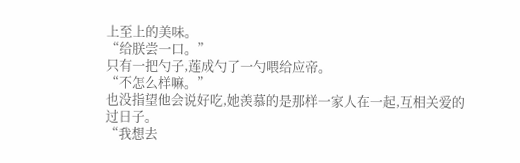上至上的美味。
“给朕尝一口。”
只有一把勺子,莲成勺了一勺喂给应帝。
“不怎么样嘛。”
也没指望他会说好吃,她羡慕的是那样一家人在一起,互相关爱的过日子。
“我想去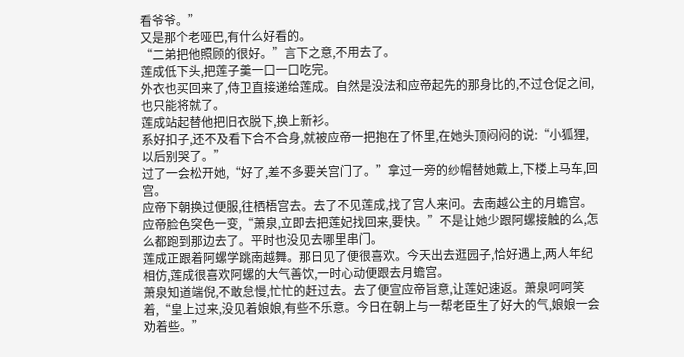看爷爷。”
又是那个老哑巴,有什么好看的。
“二弟把他照顾的很好。”言下之意,不用去了。
莲成低下头,把莲子羹一口一口吃完。
外衣也买回来了,侍卫直接递给莲成。自然是没法和应帝起先的那身比的,不过仓促之间,也只能将就了。
莲成站起替他把旧衣脱下,换上新衫。
系好扣子,还不及看下合不合身,就被应帝一把抱在了怀里,在她头顶闷闷的说:“小狐狸,以后别哭了。”
过了一会松开她,“好了,差不多要关宫门了。”拿过一旁的纱帽替她戴上,下楼上马车,回宫。
应帝下朝换过便服,往栖梧宫去。去了不见莲成,找了宫人来问。去南越公主的月蟾宫。
应帝脸色突色一变,“萧泉,立即去把莲妃找回来,要快。”不是让她少跟阿螺接触的么,怎么都跑到那边去了。平时也没见去哪里串门。
莲成正跟着阿螺学跳南越舞。那日见了便很喜欢。今天出去逛园子,恰好遇上,两人年纪相仿,莲成很喜欢阿螺的大气善饮,一时心动便跟去月蟾宫。
萧泉知道端倪,不敢怠慢,忙忙的赶过去。去了便宣应帝旨意,让莲妃速返。萧泉呵呵笑着,“皇上过来,没见着娘娘,有些不乐意。今日在朝上与一帮老臣生了好大的气,娘娘一会劝着些。”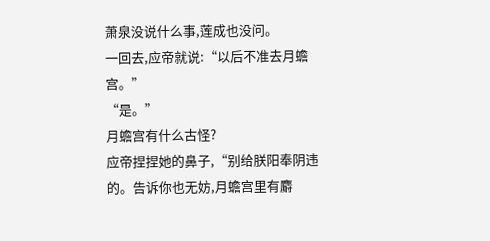萧泉没说什么事,莲成也没问。
一回去,应帝就说:“以后不准去月蟾宫。”
“是。”
月蟾宫有什么古怪?
应帝捏捏她的鼻子,“别给朕阳奉阴违的。告诉你也无妨,月蟾宫里有麝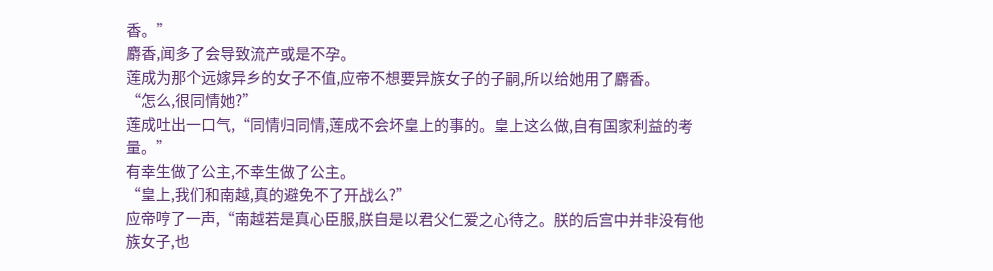香。”
麝香,闻多了会导致流产或是不孕。
莲成为那个远嫁异乡的女子不值,应帝不想要异族女子的子嗣,所以给她用了麝香。
“怎么,很同情她?”
莲成吐出一口气,“同情归同情,莲成不会坏皇上的事的。皇上这么做,自有国家利益的考量。”
有幸生做了公主,不幸生做了公主。
“皇上,我们和南越,真的避免不了开战么?”
应帝哼了一声,“南越若是真心臣服,朕自是以君父仁爱之心待之。朕的后宫中并非没有他族女子,也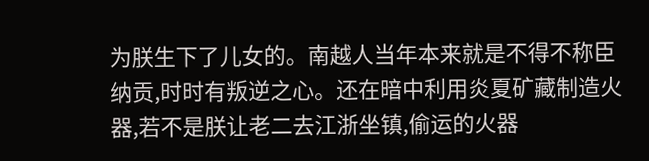为朕生下了儿女的。南越人当年本来就是不得不称臣纳贡,时时有叛逆之心。还在暗中利用炎夏矿藏制造火器,若不是朕让老二去江浙坐镇,偷运的火器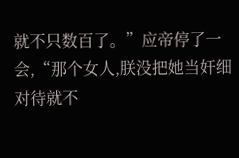就不只数百了。”应帝停了一会,“那个女人,朕没把她当奸细对待就不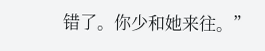错了。你少和她来往。”